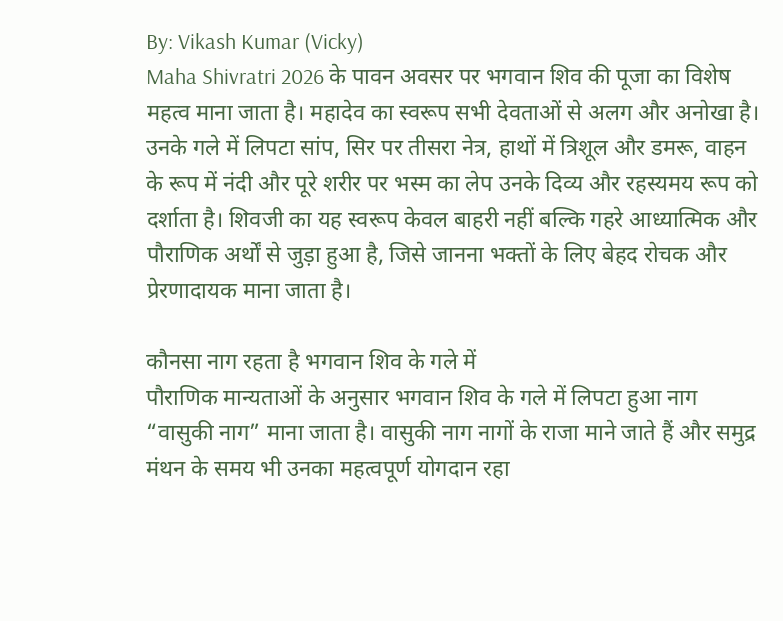By: Vikash Kumar (Vicky)
Maha Shivratri 2026 के पावन अवसर पर भगवान शिव की पूजा का विशेष महत्व माना जाता है। महादेव का स्वरूप सभी देवताओं से अलग और अनोखा है। उनके गले में लिपटा सांप, सिर पर तीसरा नेत्र, हाथों में त्रिशूल और डमरू, वाहन के रूप में नंदी और पूरे शरीर पर भस्म का लेप उनके दिव्य और रहस्यमय रूप को दर्शाता है। शिवजी का यह स्वरूप केवल बाहरी नहीं बल्कि गहरे आध्यात्मिक और पौराणिक अर्थों से जुड़ा हुआ है, जिसे जानना भक्तों के लिए बेहद रोचक और प्रेरणादायक माना जाता है।

कौनसा नाग रहता है भगवान शिव के गले में
पौराणिक मान्यताओं के अनुसार भगवान शिव के गले में लिपटा हुआ नाग “वासुकी नाग” माना जाता है। वासुकी नाग नागों के राजा माने जाते हैं और समुद्र मंथन के समय भी उनका महत्वपूर्ण योगदान रहा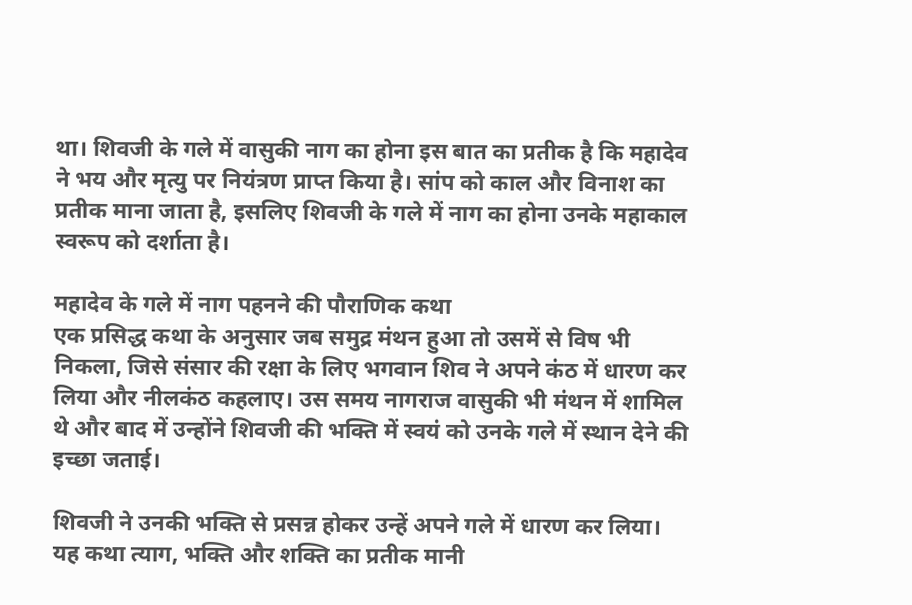था। शिवजी के गले में वासुकी नाग का होना इस बात का प्रतीक है कि महादेव ने भय और मृत्यु पर नियंत्रण प्राप्त किया है। सांप को काल और विनाश का प्रतीक माना जाता है, इसलिए शिवजी के गले में नाग का होना उनके महाकाल स्वरूप को दर्शाता है।

महादेव के गले में नाग पहनने की पौराणिक कथा
एक प्रसिद्ध कथा के अनुसार जब समुद्र मंथन हुआ तो उसमें से विष भी निकला, जिसे संसार की रक्षा के लिए भगवान शिव ने अपने कंठ में धारण कर लिया और नीलकंठ कहलाए। उस समय नागराज वासुकी भी मंथन में शामिल थे और बाद में उन्होंने शिवजी की भक्ति में स्वयं को उनके गले में स्थान देने की इच्छा जताई।

शिवजी ने उनकी भक्ति से प्रसन्न होकर उन्हें अपने गले में धारण कर लिया। यह कथा त्याग, भक्ति और शक्ति का प्रतीक मानी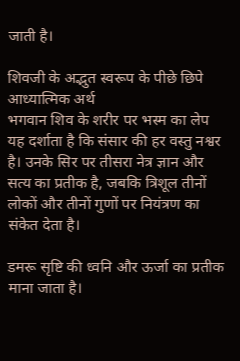जाती है।

शिवजी के अद्भुत स्वरूप के पीछे छिपे आध्यात्मिक अर्थ
भगवान शिव के शरीर पर भस्म का लेप यह दर्शाता है कि संसार की हर वस्तु नश्वर है। उनके सिर पर तीसरा नेत्र ज्ञान और सत्य का प्रतीक है, जबकि त्रिशूल तीनों लोकों और तीनों गुणों पर नियंत्रण का संकेत देता है।

डमरू सृष्टि की ध्वनि और ऊर्जा का प्रतीक माना जाता है।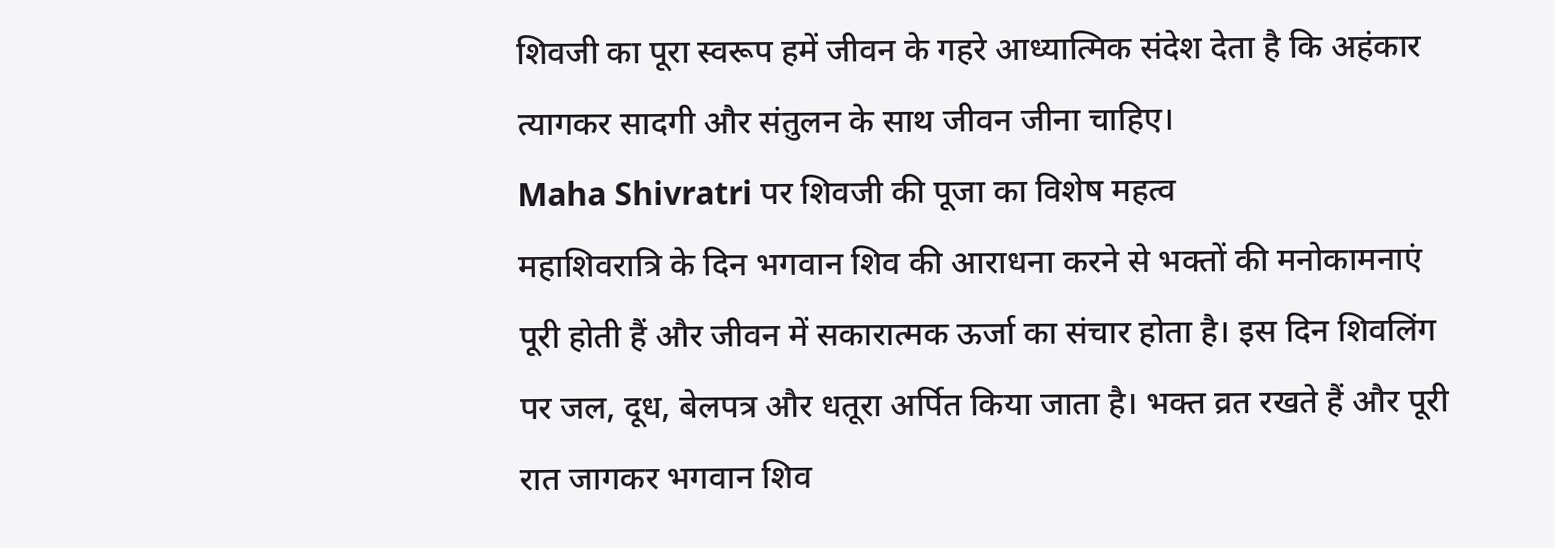शिवजी का पूरा स्वरूप हमें जीवन के गहरे आध्यात्मिक संदेश देता है कि अहंकार त्यागकर सादगी और संतुलन के साथ जीवन जीना चाहिए।
Maha Shivratri पर शिवजी की पूजा का विशेष महत्व
महाशिवरात्रि के दिन भगवान शिव की आराधना करने से भक्तों की मनोकामनाएं पूरी होती हैं और जीवन में सकारात्मक ऊर्जा का संचार होता है। इस दिन शिवलिंग पर जल, दूध, बेलपत्र और धतूरा अर्पित किया जाता है। भक्त व्रत रखते हैं और पूरी रात जागकर भगवान शिव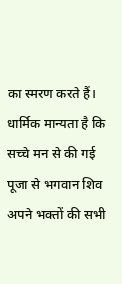का स्मरण करते हैं। धार्मिक मान्यता है कि सच्चे मन से की गई पूजा से भगवान शिव अपने भक्तों की सभी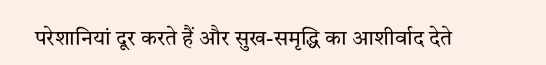परेशानियां दूर करते हैं और सुख-समृद्धि का आशीर्वाद देते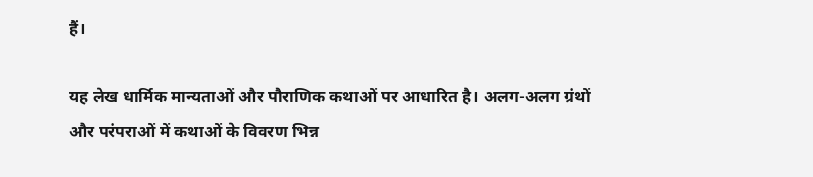हैं।

यह लेख धार्मिक मान्यताओं और पौराणिक कथाओं पर आधारित है। अलग-अलग ग्रंथों और परंपराओं में कथाओं के विवरण भिन्न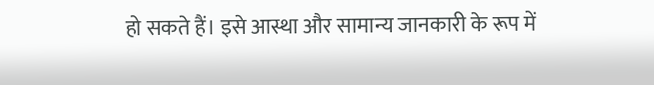हो सकते हैं। इसे आस्था और सामान्य जानकारी के रूप में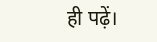ही पढ़ें।